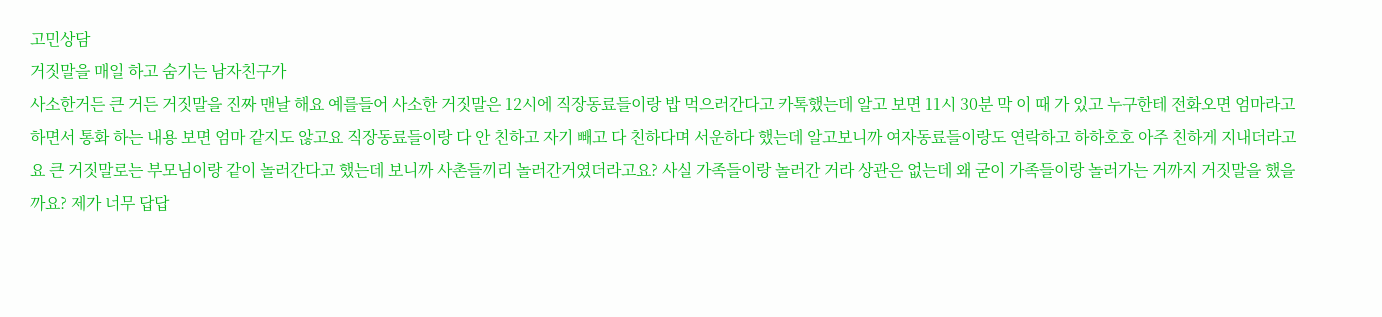고민상담
거짓말을 매일 하고 숨기는 남자친구가
사소한거든 큰 거든 거짓말을 진짜 맨날 해요 예를들어 사소한 거짓말은 12시에 직장동료들이랑 밥 먹으러간다고 카톡했는데 알고 보면 11시 30분 막 이 때 가 있고 누구한테 전화오면 엄마라고 하면서 통화 하는 내용 보면 엄마 같지도 않고요 직장동료들이랑 다 안 친하고 자기 빼고 다 친하다며 서운하다 했는데 알고보니까 여자동료들이랑도 연락하고 하하호호 아주 친하게 지내더라고요 큰 거짓말로는 부모님이랑 같이 놀러간다고 했는데 보니까 사촌들끼리 놀러간거였더라고요? 사실 가족들이랑 놀러간 거라 상관은 없는데 왜 굳이 가족들이랑 놀러가는 거까지 거짓말을 했을까요? 제가 너무 답답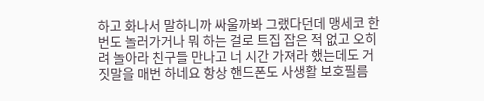하고 화나서 말하니까 싸울까봐 그랬다던데 맹세코 한번도 놀러가거나 뭐 하는 걸로 트집 잡은 적 없고 오히려 놀아라 친구들 만나고 너 시간 가져라 했는데도 거짓말을 매번 하네요 항상 핸드폰도 사생활 보호필름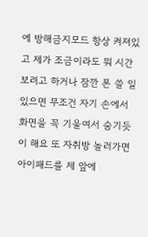에 방해금지모드 항상 켜져있고 제가 조금이라도 뭐 시간 보려고 하거나 잠깐 폰 쓸 일 있으면 무조건 자기 손에서 화면을 꼭 기울여서 숨기듯이 해요 또 자취방 놀러가면 아이패드를 제 앞에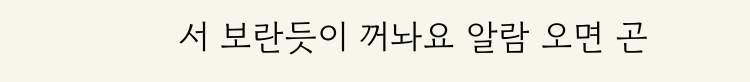서 보란듯이 꺼놔요 알람 오면 곤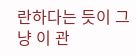란하다는 듯이 그냥 이 관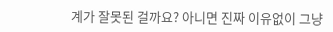계가 잘못된 걸까요? 아니면 진짜 이유없이 그냥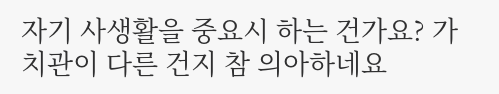자기 사생활을 중요시 하는 건가요? 가치관이 다른 건지 참 의아하네요